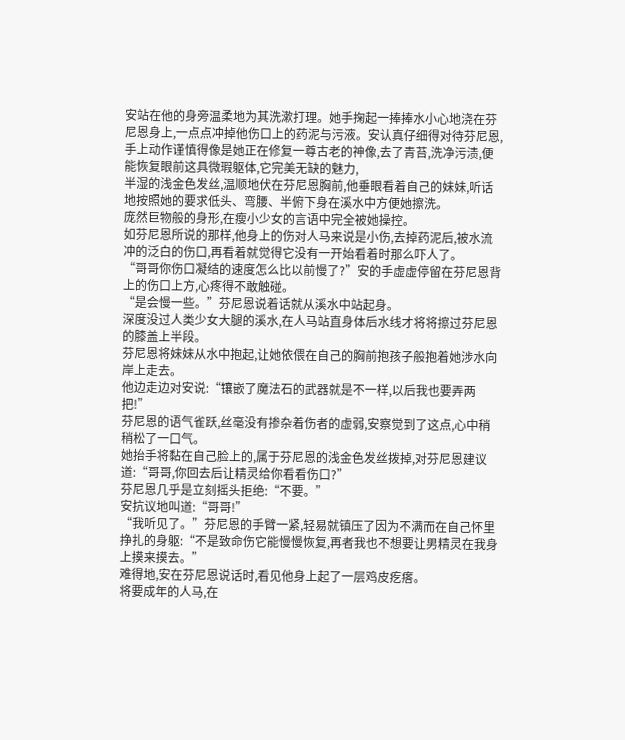安站在他的身旁温柔地为其洗漱打理。她手掬起一捧捧水小心地浇在芬尼恩身上,一点点冲掉他伤口上的药泥与污液。安认真仔细得对待芬尼恩,手上动作谨慎得像是她正在修复一尊古老的神像,去了青苔,洗净污渍,便能恢复眼前这具微瑕躯体,它完美无缺的魅力,
半湿的浅金色发丝,温顺地伏在芬尼恩胸前,他垂眼看着自己的妹妹,听话地按照她的要求低头、弯腰、半俯下身在溪水中方便她擦洗。
庞然巨物般的身形,在瘦小少女的言语中完全被她操控。
如芬尼恩所说的那样,他身上的伤对人马来说是小伤,去掉药泥后,被水流冲的泛白的伤口,再看着就觉得它没有一开始看着时那么吓人了。
“哥哥你伤口凝结的速度怎么比以前慢了?”安的手虚虚停留在芬尼恩背上的伤口上方,心疼得不敢触碰。
“是会慢一些。”芬尼恩说着话就从溪水中站起身。
深度没过人类少女大腿的溪水,在人马站直身体后水线才将将擦过芬尼恩的膝盖上半段。
芬尼恩将妹妹从水中抱起,让她依偎在自己的胸前抱孩子般抱着她涉水向岸上走去。
他边走边对安说:“镶嵌了魔法石的武器就是不一样,以后我也要弄两把!”
芬尼恩的语气雀跃,丝毫没有掺杂着伤者的虚弱,安察觉到了这点,心中稍稍松了一口气。
她抬手将黏在自己脸上的,属于芬尼恩的浅金色发丝拨掉,对芬尼恩建议道:“哥哥,你回去后让精灵给你看看伤口?”
芬尼恩几乎是立刻摇头拒绝:“不要。”
安抗议地叫道:“哥哥!”
“我听见了。”芬尼恩的手臂一紧,轻易就镇压了因为不满而在自己怀里挣扎的身躯:“不是致命伤它能慢慢恢复,再者我也不想要让男精灵在我身上摸来摸去。”
难得地,安在芬尼恩说话时,看见他身上起了一层鸡皮疙瘩。
将要成年的人马,在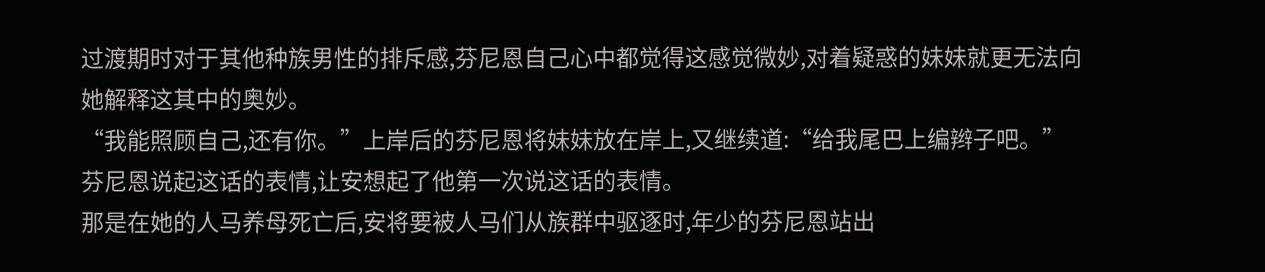过渡期时对于其他种族男性的排斥感,芬尼恩自己心中都觉得这感觉微妙,对着疑惑的妹妹就更无法向她解释这其中的奥妙。
“我能照顾自己,还有你。”上岸后的芬尼恩将妹妹放在岸上,又继续道:“给我尾巴上编辫子吧。”
芬尼恩说起这话的表情,让安想起了他第一次说这话的表情。
那是在她的人马养母死亡后,安将要被人马们从族群中驱逐时,年少的芬尼恩站出